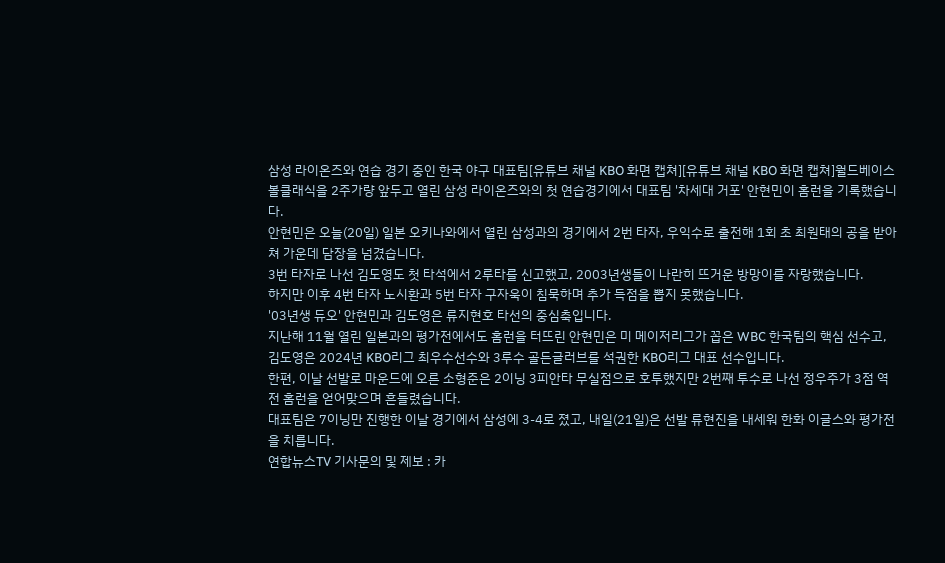삼성 라이온즈와 연습 경기 중인 한국 야구 대표팀[유튜브 채널 KBO 화면 캡쳐][유튜브 채널 KBO 화면 캡쳐]월드베이스볼클래식을 2주가량 앞두고 열린 삼성 라이온즈와의 첫 연습경기에서 대표팀 '차세대 거포' 안현민이 홈런을 기록했습니다.
안현민은 오늘(20일) 일본 오키나와에서 열린 삼성과의 경기에서 2번 타자, 우익수로 출전해 1회 초 최원태의 공을 받아 쳐 가운데 담장을 넘겼습니다.
3번 타자로 나선 김도영도 첫 타석에서 2루타를 신고했고, 2003년생들이 나란히 뜨거운 방망이를 자랑했습니다.
하지만 이후 4번 타자 노시환과 5번 타자 구자욱이 침묵하며 추가 득점을 뽑지 못했습니다.
'03년생 듀오' 안현민과 김도영은 류지현호 타선의 중심축입니다.
지난해 11월 열린 일본과의 평가전에서도 홈런을 터뜨린 안현민은 미 메이저리그가 꼽은 WBC 한국팀의 핵심 선수고, 김도영은 2024년 KBO리그 최우수선수와 3루수 골든글러브를 석권한 KBO리그 대표 선수입니다.
한편, 이날 선발로 마운드에 오른 소형준은 2이닝 3피안타 무실점으로 호투했지만 2번째 투수로 나선 정우주가 3점 역전 홈런을 얻어맞으며 흔들렸습니다.
대표팀은 7이닝만 진행한 이날 경기에서 삼성에 3-4로 졌고, 내일(21일)은 선발 류현진을 내세워 한화 이글스와 평가전을 치릅니다.
연합뉴스TV 기사문의 및 제보 : 카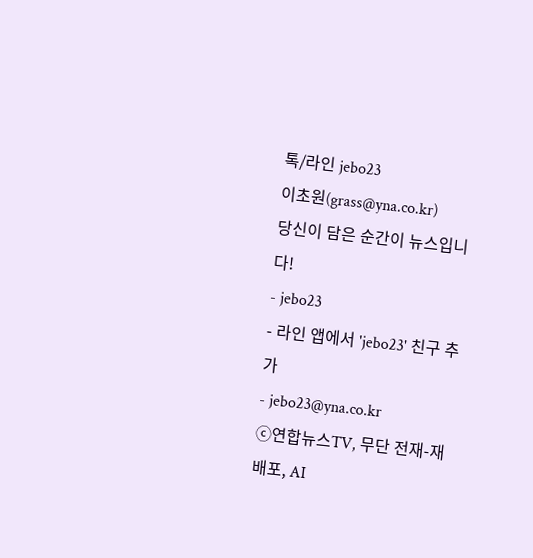톡/라인 jebo23
이초원(grass@yna.co.kr)
당신이 담은 순간이 뉴스입니다!
- jebo23
- 라인 앱에서 'jebo23' 친구 추가
- jebo23@yna.co.kr
ⓒ연합뉴스TV, 무단 전재-재배포, AI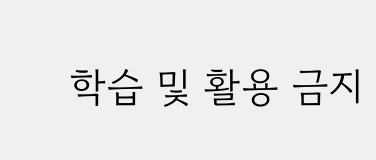학습 및 활용 금지